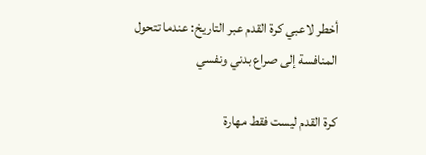أخطر لاعبي كرة القدم عبر التاريخ: عندما تتحول المنافسة إلى صراع بدني ونفسي

كرة القدم ليست فقط مهارة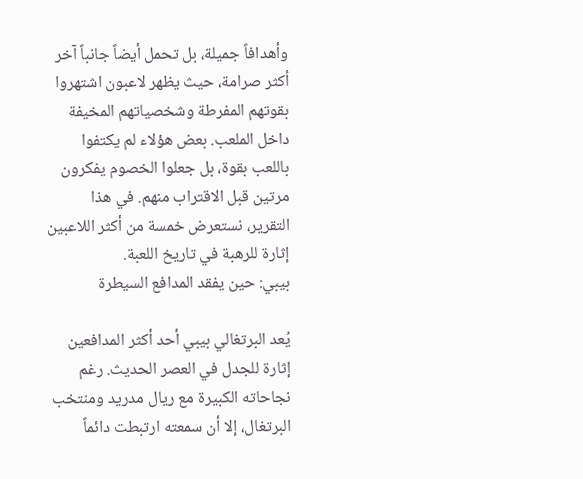وأهدافاً جميلة، بل تحمل أيضاً جانباً آخر أكثر صرامة، حيث يظهر لاعبون اشتهروا بقوتهم المفرطة وشخصياتهم المخيفة داخل الملعب. بعض هؤلاء لم يكتفوا باللعب بقوة، بل جعلوا الخصوم يفكرون مرتين قبل الاقتراب منهم. في هذا التقرير، نستعرض خمسة من أكثر اللاعبين إثارة للرهبة في تاريخ اللعبة.
بيبي: حين يفقد المدافع السيطرة

يُعد البرتغالي بيبي أحد أكثر المدافعين إثارة للجدل في العصر الحديث. رغم نجاحاته الكبيرة مع ريال مدريد ومنتخب البرتغال، إلا أن سمعته ارتبطت دائماً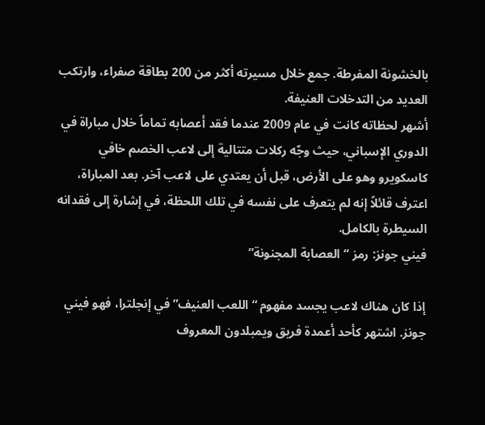بالخشونة المفرطة. جمع خلال مسيرته أكثر من 200 بطاقة صفراء، وارتكب العديد من التدخلات العنيفة.
أشهر لحظاته كانت في عام 2009 عندما فقد أعصابه تماماً خلال مباراة في الدوري الإسباني، حيث وجّه ركلات متتالية إلى لاعب الخصم خافي كاسكويرو وهو على الأرض، قبل أن يعتدي على لاعب آخر. بعد المباراة، اعترف قائلاً إنه لم يتعرف على نفسه في تلك اللحظة، في إشارة إلى فقدانه السيطرة بالكامل.
فيني جونز: رمز “العصابة المجنونة”

إذا كان هناك لاعب يجسد مفهوم “اللعب العنيف” في إنجلترا، فهو فيني جونز. اشتهر كأحد أعمدة فريق ويمبلدون المعروف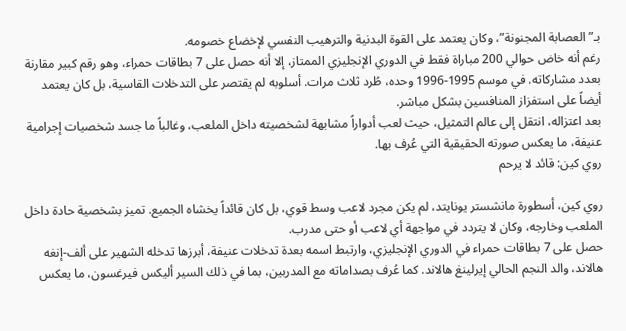بـ”العصابة المجنونة”، وكان يعتمد على القوة البدنية والترهيب النفسي لإخضاع خصومه.
رغم أنه خاض حوالي 200 مباراة فقط في الدوري الإنجليزي الممتاز، إلا أنه حصل على 7 بطاقات حمراء، وهو رقم كبير مقارنة بعدد مشاركاته. في موسم 1995-1996 وحده، طُرد ثلاث مرات. أسلوبه لم يقتصر على التدخلات القاسية، بل كان يعتمد أيضاً على استفزاز المنافسين بشكل مباشر.
بعد اعتزاله، انتقل إلى عالم التمثيل، حيث لعب أدواراً مشابهة لشخصيته داخل الملعب، وغالباً ما جسد شخصيات إجرامية عنيفة، ما يعكس صورته الحقيقية التي عُرف بها.
روي كين: قائد لا يرحم

روي كين، أسطورة مانشستر يونايتد، لم يكن مجرد لاعب وسط قوي، بل كان قائداً يخشاه الجميع. تميز بشخصية حادة داخل الملعب وخارجه، وكان لا يتردد في مواجهة أي لاعب أو حتى مدرب.
حصل على 7 بطاقات حمراء في الدوري الإنجليزي، وارتبط اسمه بعدة تدخلات عنيفة، أبرزها تدخله الشهير على ألف-إنغه هالاند، والد النجم الحالي إيرلينغ هالاند. كما عُرف بصداماته مع المدربين، بما في ذلك السير أليكس فيرغسون، ما يعكس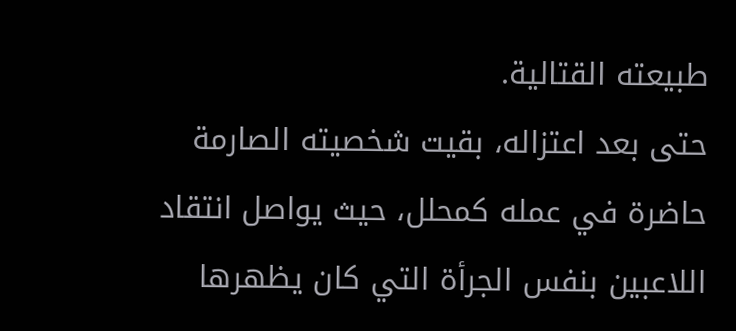طبيعته القتالية.
حتى بعد اعتزاله، بقيت شخصيته الصارمة حاضرة في عمله كمحلل، حيث يواصل انتقاد اللاعبين بنفس الجرأة التي كان يظهرها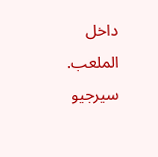داخل الملعب.
سيرجيو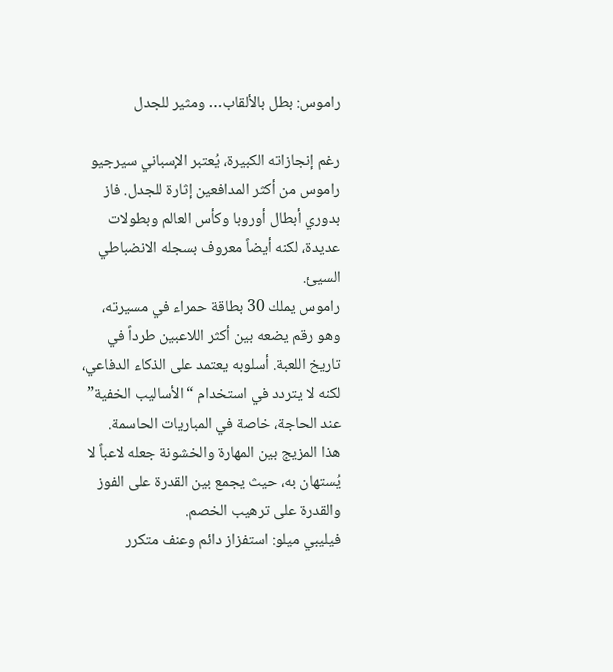راموس: بطل بالألقاب… ومثير للجدل

رغم إنجازاته الكبيرة، يُعتبر الإسباني سيرجيو راموس من أكثر المدافعين إثارة للجدل. فاز بدوري أبطال أوروبا وكأس العالم وبطولات عديدة، لكنه أيضاً معروف بسجله الانضباطي السيئ.
راموس يملك 30 بطاقة حمراء في مسيرته، وهو رقم يضعه بين أكثر اللاعبين طرداً في تاريخ اللعبة. أسلوبه يعتمد على الذكاء الدفاعي، لكنه لا يتردد في استخدام “الأساليب الخفية” عند الحاجة، خاصة في المباريات الحاسمة.
هذا المزيج بين المهارة والخشونة جعله لاعباً لا يُستهان به، حيث يجمع بين القدرة على الفوز والقدرة على ترهيب الخصم.
فيليبي ميلو: استفزاز دائم وعنف متكرر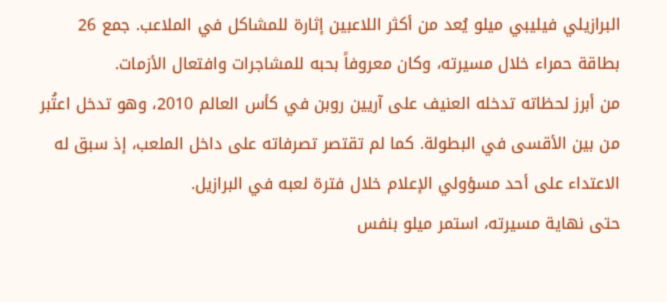البرازيلي فيليبي ميلو يُعد من أكثر اللاعبين إثارة للمشاكل في الملاعب. جمع 26 بطاقة حمراء خلال مسيرته، وكان معروفاً بحبه للمشاجرات وافتعال الأزمات.
من أبرز لحظاته تدخله العنيف على آريين روبن في كأس العالم 2010، وهو تدخل اعتُبر من بين الأقسى في البطولة. كما لم تقتصر تصرفاته على داخل الملعب، إذ سبق له الاعتداء على أحد مسؤولي الإعلام خلال فترة لعبه في البرازيل.
حتى نهاية مسيرته، استمر ميلو بنفس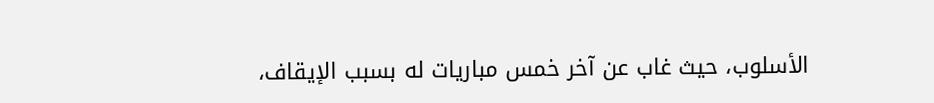الأسلوب، حيث غاب عن آخر خمس مباريات له بسبب الإيقاف،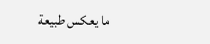ما يعكس طبيعة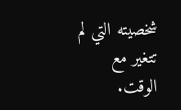شخصيته التي لم تتغير مع الوقت.